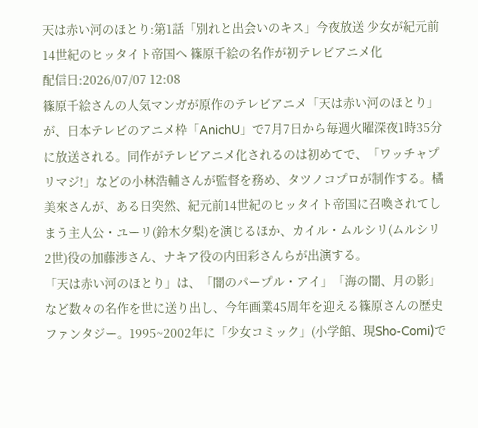天は赤い河のほとり:第1話「別れと出会いのキス」今夜放送 少女が紀元前14世紀のヒッタイト帝国へ 篠原千絵の名作が初テレビアニメ化
配信日:2026/07/07 12:08
篠原千絵さんの人気マンガが原作のテレビアニメ「天は赤い河のほとり」が、日本テレビのアニメ枠「AnichU」で7月7日から毎週火曜深夜1時35分に放送される。同作がテレビアニメ化されるのは初めてで、「ワッチャプリマジ!」などの小林浩輔さんが監督を務め、タツノコプロが制作する。橘美來さんが、ある日突然、紀元前14世紀のヒッタイト帝国に召喚されてしまう主人公・ユーリ(鈴木夕梨)を演じるほか、カイル・ムルシリ(ムルシリ2世)役の加藤渉さん、ナキア役の内田彩さんらが出演する。
「天は赤い河のほとり」は、「闇のパープル・アイ」「海の闇、月の影」など数々の名作を世に送り出し、今年画業45周年を迎える篠原さんの歴史ファンタジー。1995~2002年に「少女コミック」(小学館、現Sho-Comi)で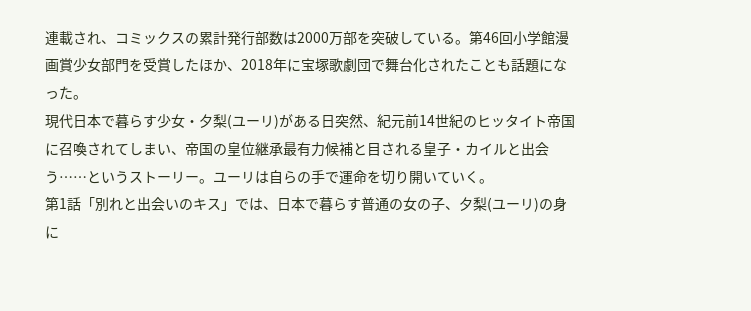連載され、コミックスの累計発行部数は2000万部を突破している。第46回小学館漫画賞少女部門を受賞したほか、2018年に宝塚歌劇団で舞台化されたことも話題になった。
現代日本で暮らす少女・夕梨(ユーリ)がある日突然、紀元前14世紀のヒッタイト帝国に召喚されてしまい、帝国の皇位継承最有力候補と目される皇子・カイルと出会う……というストーリー。ユーリは自らの手で運命を切り開いていく。
第1話「別れと出会いのキス」では、日本で暮らす普通の女の子、夕梨(ユーリ)の身に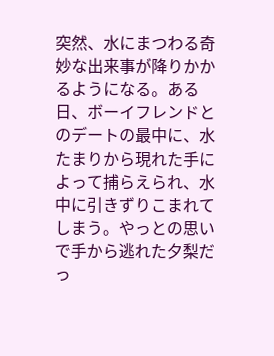突然、水にまつわる奇妙な出来事が降りかかるようになる。ある日、ボーイフレンドとのデートの最中に、水たまりから現れた手によって捕らえられ、水中に引きずりこまれてしまう。やっとの思いで手から逃れた夕梨だっ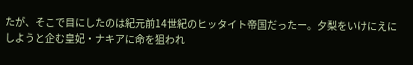たが、そこで目にしたのは紀元前14世紀のヒッタイト帝国だったー。夕梨をいけにえにしようと企む皇妃・ナキアに命を狙われ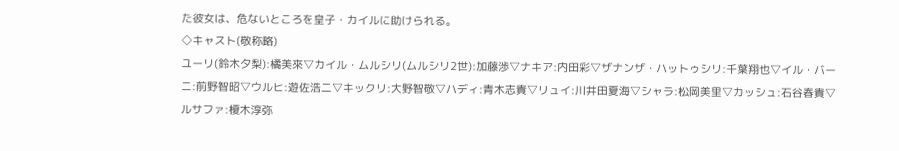た彼女は、危ないところを皇子・カイルに助けられる。
◇キャスト(敬称略)
ユーリ(鈴木夕梨):橘美來▽カイル・ムルシリ(ムルシリ2世):加藤渉▽ナキア:内田彩▽ザナンザ・ハットゥシリ:千葉翔也▽イル・バーニ:前野智昭▽ウルヒ:遊佐浩二▽キックリ:大野智敬▽ハディ:青木志貴▽リュイ:川井田夏海▽シャラ:松岡美里▽カッシュ:石谷春貴▽ルサファ:榎木淳弥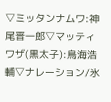▽ミッタンナムワ:神尾晋一郎▽マッティワザ(黒太子):鳥海浩輔▽ナレーション/氷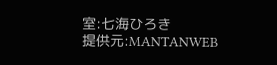室:七海ひろき
提供元:MANTANWEB